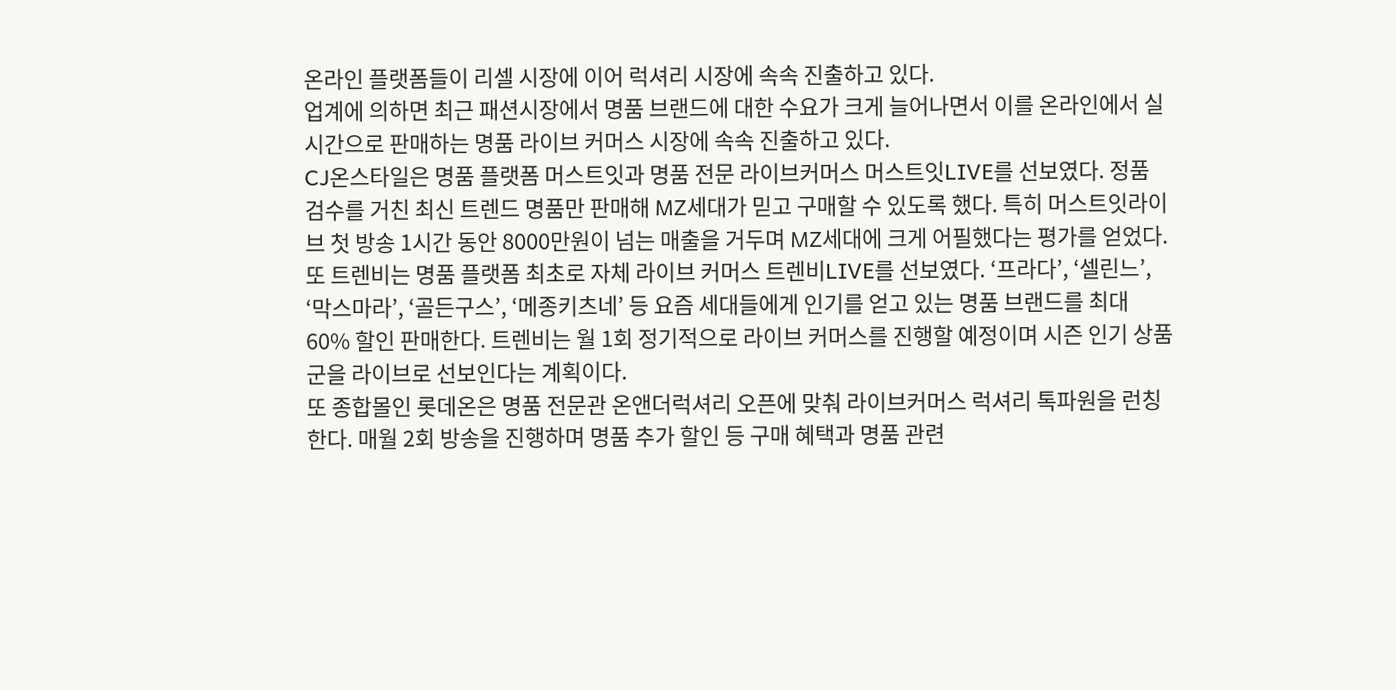온라인 플랫폼들이 리셀 시장에 이어 럭셔리 시장에 속속 진출하고 있다.
업계에 의하면 최근 패션시장에서 명품 브랜드에 대한 수요가 크게 늘어나면서 이를 온라인에서 실시간으로 판매하는 명품 라이브 커머스 시장에 속속 진출하고 있다.
CJ온스타일은 명품 플랫폼 머스트잇과 명품 전문 라이브커머스 머스트잇LIVE를 선보였다. 정품 검수를 거친 최신 트렌드 명품만 판매해 MZ세대가 믿고 구매할 수 있도록 했다. 특히 머스트잇라이브 첫 방송 1시간 동안 8000만원이 넘는 매출을 거두며 MZ세대에 크게 어필했다는 평가를 얻었다.
또 트렌비는 명품 플랫폼 최초로 자체 라이브 커머스 트렌비LIVE를 선보였다. ‘프라다’, ‘셀린느’, ‘막스마라’, ‘골든구스’, ‘메종키츠네’ 등 요즘 세대들에게 인기를 얻고 있는 명품 브랜드를 최대 60% 할인 판매한다. 트렌비는 월 1회 정기적으로 라이브 커머스를 진행할 예정이며 시즌 인기 상품군을 라이브로 선보인다는 계획이다.
또 종합몰인 롯데온은 명품 전문관 온앤더럭셔리 오픈에 맞춰 라이브커머스 럭셔리 톡파원을 런칭한다. 매월 2회 방송을 진행하며 명품 추가 할인 등 구매 혜택과 명품 관련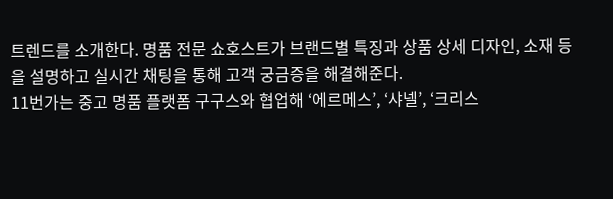트렌드를 소개한다. 명품 전문 쇼호스트가 브랜드별 특징과 상품 상세 디자인, 소재 등을 설명하고 실시간 채팅을 통해 고객 궁금증을 해결해준다.
11번가는 중고 명품 플랫폼 구구스와 협업해 ‘에르메스’, ‘샤넬’, ‘크리스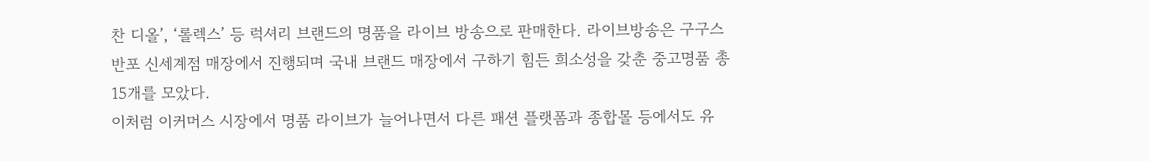찬 디올’, ‘롤렉스’ 등 럭셔리 브랜드의 명품을 라이브 방송으로 판매한다. 라이브방송은 구구스 반포 신세계점 매장에서 진행되며 국내 브랜드 매장에서 구하기 힘든 희소성을 갖춘 중고명품 총 15개를 모았다.
이처럼 이커머스 시장에서 명품 라이브가 늘어나면서 다른 패션 플랫폼과 종합몰 등에서도 유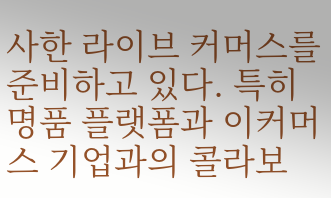사한 라이브 커머스를 준비하고 있다. 특히 명품 플랫폼과 이커머스 기업과의 콜라보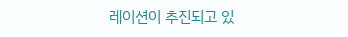레이션이 추진되고 있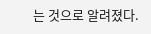는 것으로 알려졌다.